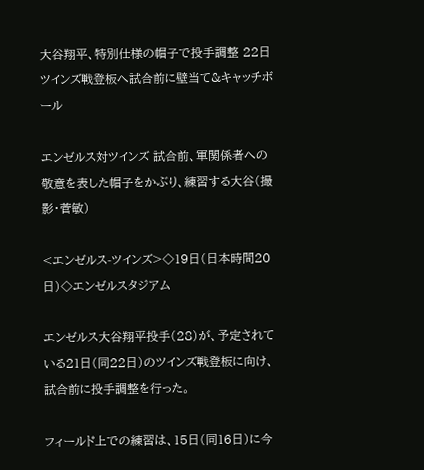大谷翔平、特別仕様の帽子で投手調整 22日ツインズ戦登板へ試合前に壁当て&キャッチボール

エンゼルス対ツインズ 試合前、軍関係者への敬意を表した帽子をかぶり、練習する大谷(撮影・菅敏)

<エンゼルス-ツインズ>◇19日(日本時間20日)◇エンゼルスタジアム

エンゼルス大谷翔平投手(28)が、予定されている21日(同22日)のツインズ戦登板に向け、試合前に投手調整を行った。

フィールド上での練習は、15日(同16日)に今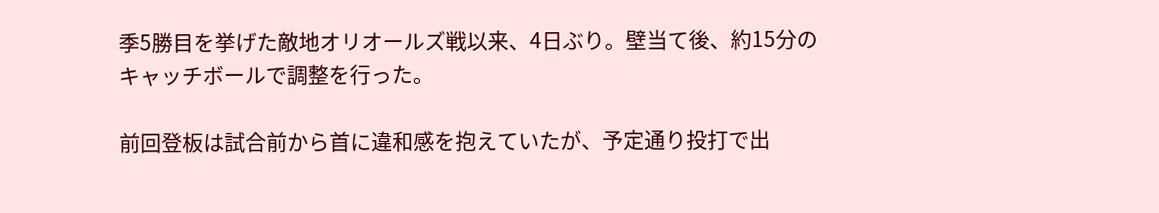季5勝目を挙げた敵地オリオールズ戦以来、4日ぶり。壁当て後、約15分のキャッチボールで調整を行った。

前回登板は試合前から首に違和感を抱えていたが、予定通り投打で出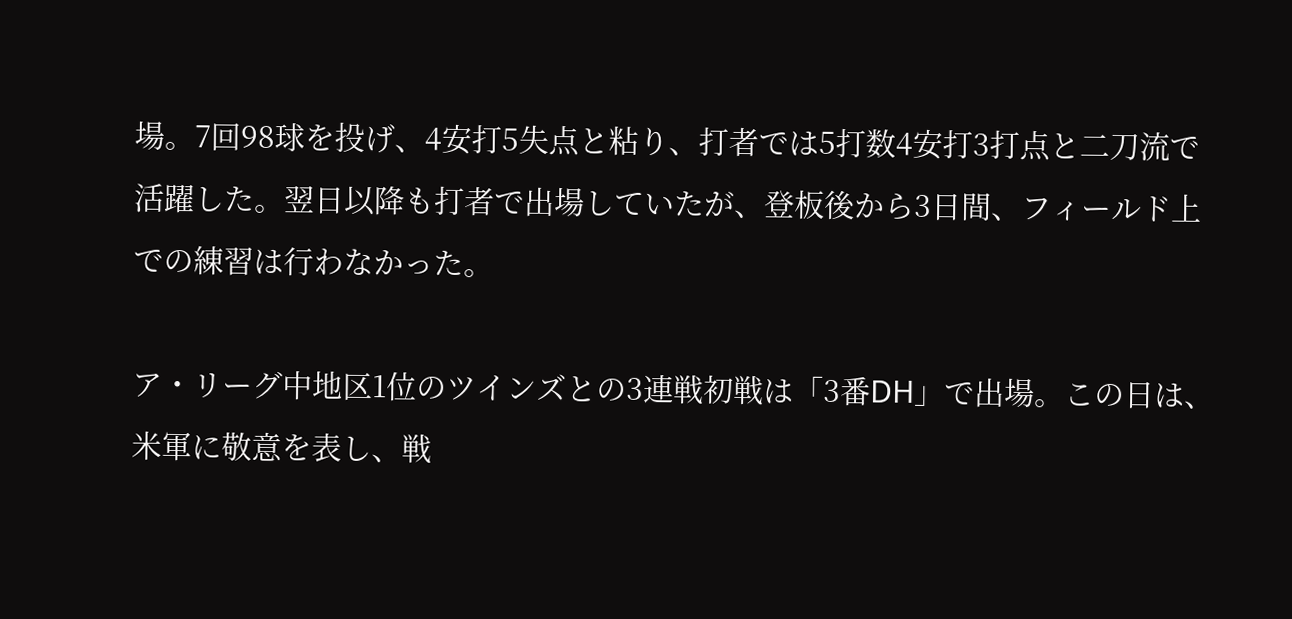場。7回98球を投げ、4安打5失点と粘り、打者では5打数4安打3打点と二刀流で活躍した。翌日以降も打者で出場していたが、登板後から3日間、フィールド上での練習は行わなかった。

ア・リーグ中地区1位のツインズとの3連戦初戦は「3番DH」で出場。この日は、米軍に敬意を表し、戦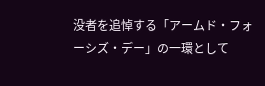没者を追悼する「アームド・フォーシズ・デー」の一環として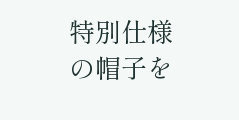特別仕様の帽子を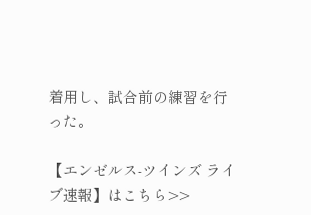着用し、試合前の練習を行った。

【エンゼルス-ツインズ ライブ速報】はこちら>>